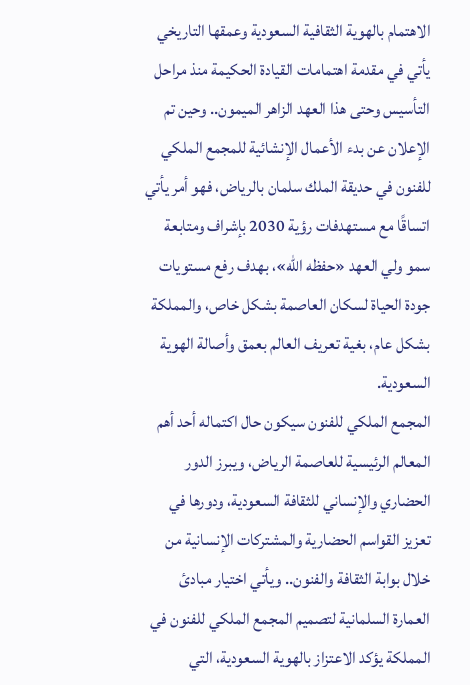الاهتمام بالهوية الثقافية السعودية وعمقها التاريخي يأتي في مقدمة اهتمامات القيادة الحكيمة منذ مراحل التأسيس وحتى هذا العهد الزاهر الميمون.. وحين تم الإعلان عن بدء الأعمال الإنشائية للمجمع الملكي للفنون في حديقة الملك سلمان بالرياض، فهو أمر يأتي اتساقًا مع مستهدفات رؤية 2030 بإشراف ومتابعة سمو ولي العهد «حفظه الله»، بهدف رفع مستويات جودة الحياة لسكان العاصمة بشكل خاص، والمملكة بشكل عام، بغية تعريف العالم بعمق وأصالة الهوية السعودية.
المجمع الملكي للفنون سيكون حال اكتماله أحد أهم المعالم الرئيسية للعاصمة الرياض، ويبرز الدور الحضاري والإنساني للثقافة السعودية، ودورها في تعزيز القواسم الحضارية والمشتركات الإنسانية من خلال بوابة الثقافة والفنون.. ويأتي اختيار مبادئ العمارة السلمانية لتصميم المجمع الملكي للفنون في المملكة يؤكد الاعتزاز بالهوية السعودية، التي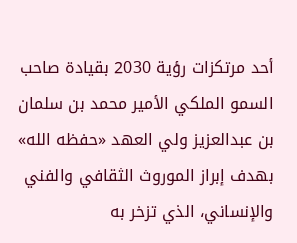أحد مرتكزات رؤية 2030 بقيادة صاحب السمو الملكي الأمير محمد بن سلمان بن عبدالعزيز ولي العهد «حفظه الله» بهدف إبراز الموروث الثقافي والفني والإنساني، الذي تزخر به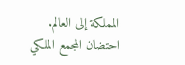المملكة إلى العالم.
احتضان المجمع الملكي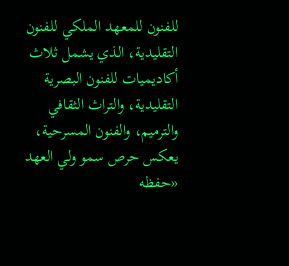للفنون للمعهد الملكي للفنون التقليدية، الذي يشمل ثلاث أكاديميات للفنون البصرية التقليدية، والتراث الثقافي والترميم، والفنون المسرحية، يعكس حرص سمو ولي العهد «حفظه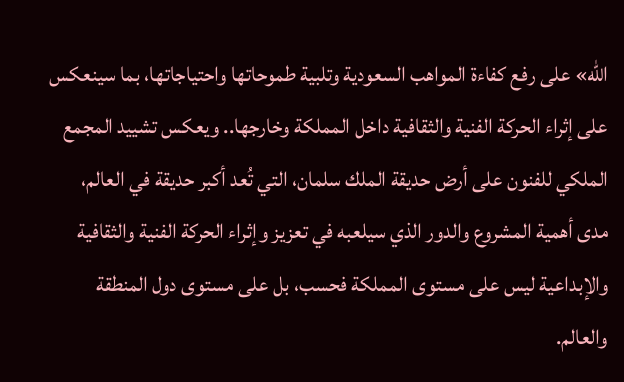الله» على رفع كفاءة المواهب السعودية وتلبية طموحاتها واحتياجاتها، بما سينعكس على إثراء الحركة الفنية والثقافية داخل المملكة وخارجها.. ويعكس تشييد المجمع الملكي للفنون على أرض حديقة الملك سلمان، التي تُعد أكبر حديقة في العالم، مدى أهمية المشروع والدور الذي سيلعبه في تعزيز وإثراء الحركة الفنية والثقافية والإبداعية ليس على مستوى المملكة فحسب، بل على مستوى دول المنطقة والعالم.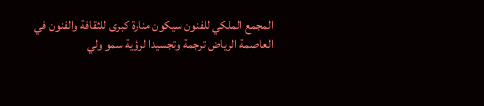المجمع الملكي للفنون سيكون منارة كبرى للثقافة والفنون في العاصمة الرياض ترجمة وتجسيدا لرؤية سمو ولي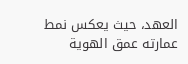العهد، حيث يعكس نمط عمارته عمق الهوية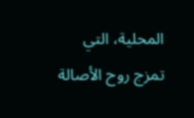المحلية، التي تمزج روح الأصالة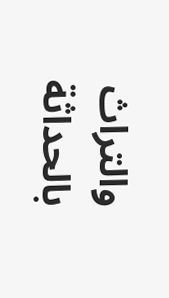والتراث بالحداثة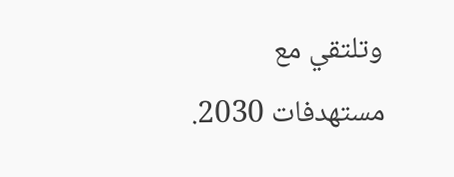وتلتقي مع مستهدفات 2030.